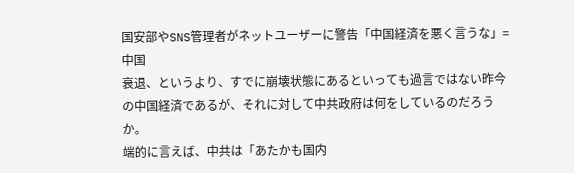国安部やSNS管理者がネットユーザーに警告「中国経済を悪く言うな」=中国
衰退、というより、すでに崩壊状態にあるといっても過言ではない昨今の中国経済であるが、それに対して中共政府は何をしているのだろうか。
端的に言えば、中共は「あたかも国内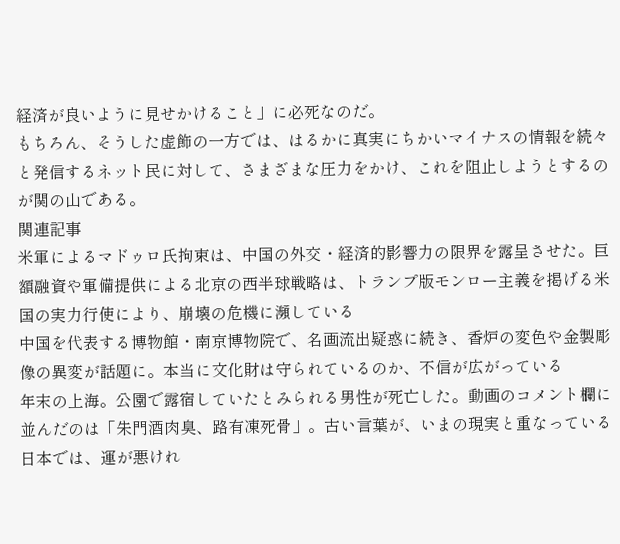経済が良いように見せかけること」に必死なのだ。
もちろん、そうした虚飾の一方では、はるかに真実にちかいマイナスの情報を続々と発信するネット民に対して、さまざまな圧力をかけ、これを阻止しようとするのが関の山である。
関連記事
米軍によるマドゥロ氏拘束は、中国の外交・経済的影響力の限界を露呈させた。巨額融資や軍備提供による北京の西半球戦略は、トランプ版モンロー主義を掲げる米国の実力行使により、崩壊の危機に瀕している
中国を代表する博物館・南京博物院で、名画流出疑惑に続き、香炉の変色や金製彫像の異変が話題に。本当に文化財は守られているのか、不信が広がっている
年末の上海。公園で露宿していたとみられる男性が死亡した。動画のコメント欄に並んだのは「朱門酒肉臭、路有凍死骨」。古い言葉が、いまの現実と重なっている
日本では、運が悪けれ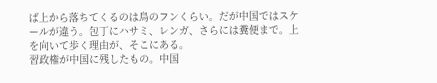ば上から落ちてくるのは鳥のフンくらい。だが中国ではスケールが違う。包丁にハサミ、レンガ、さらには糞便まで。上を向いて歩く理由が、そこにある。
習政権が中国に残したもの。中国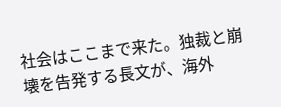社会はここまで来た。独裁と崩壊を告発する長文が、海外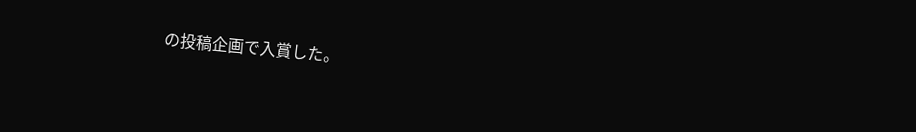の投稿企画で入賞した。